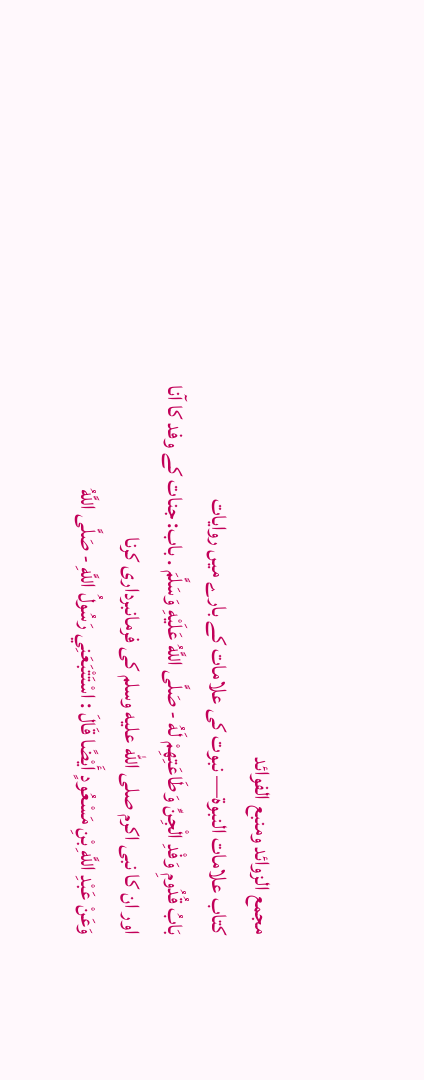مجمع الزوائد ومنبع الفوائد
كتاب علامات النبوة— نبوت کی علامات کے بارے میں روایات
بَابُ قُدُومِ وَفْدِ الْجِنِّ وَطَاعَتِهِمْ لَهُ - صَلَّى اللَّهُ عَلَيْهِ وَسَلَّمَ . باب: جنات کے وفد کا آنا اور ان کا نبی اکرم صلى الله عليه وسلم کی فرمانبرداری کرنا
وَعَنْ عَبْدِ اللَّهِ بْنِ مَسْعُودٍ أَيْضًا قَالَ : اسْتَتْبَعَنِي رَسُولُ اللَّهِ - صَلَّى اللَّهُ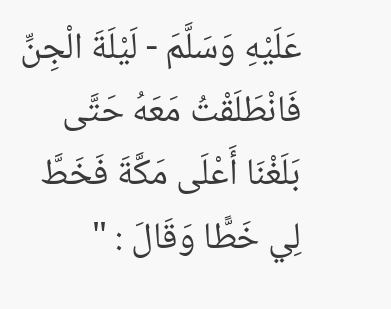عَلَيْهِ وَسَلَّمَ - لَيْلَةَ الْجِنِّ فَانْطَلَقْتُ مَعَهُ حَتَّى بَلَغْنَا أَعْلَى مَكَّةَ فَخَطَّ لِي خَطًّا وَقَالَ : "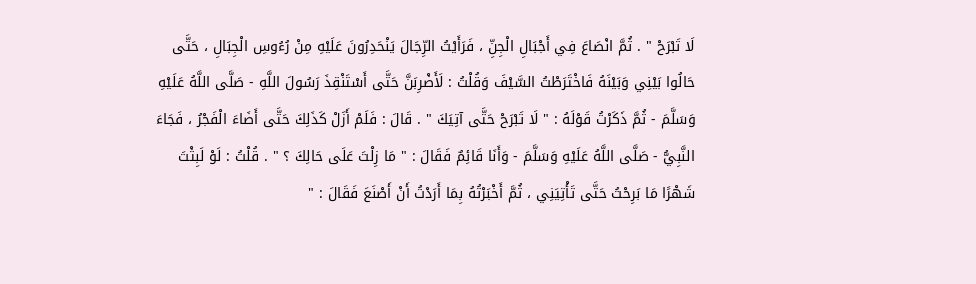لَا تَبْرَحْ " . ثُمَّ انْصَاعَ فِي أَجْبَالِ الْجِنِّ ، فَرَأَيْتُ الرِّجَالَ يَنْحَدِرُونَ عَلَيْهِ مِنْ رُءُوسِ الْجِبَالِ ، حَتَّى حَالُوا بَيْنِي وَبَيْنَهُ فَاخْتَرَطْتُ السَّيْفَ وَقُلْتُ : لَأَضْرِبَنَّ حَتَّى أَسْتَنْقِذَ رَسُولَ اللَّهِ - صَلَّى اللَّهُ عَلَيْهِ وَسَلَّمَ - ثُمَّ ذَكَرْتُ قَوْلَهُ : " لَا تَبْرَحْ حَتَّى آتِيَكَ " . قَالَ : فَلَمْ أَزَلْ كَذَلِكَ حَتَّى أَضَاءَ الْفَجْرُ ، فَجَاءَ النَّبِيُّ - صَلَّى اللَّهُ عَلَيْهِ وَسَلَّمَ - وَأَنَا قَائِمٌ فَقَالَ : " مَا زِلْتَ عَلَى حَالِكَ ؟ " . قُلْتُ : لَوْ لَبِثْتَ شَهْرًا مَا بَرِحْتُ حَتَّى تَأْتِيَنِي ، ثُمَّ أَخْبَرْتُهُ بِمَا أَرَدْتُ أَنْ أَصْنَعَ فَقَالَ : "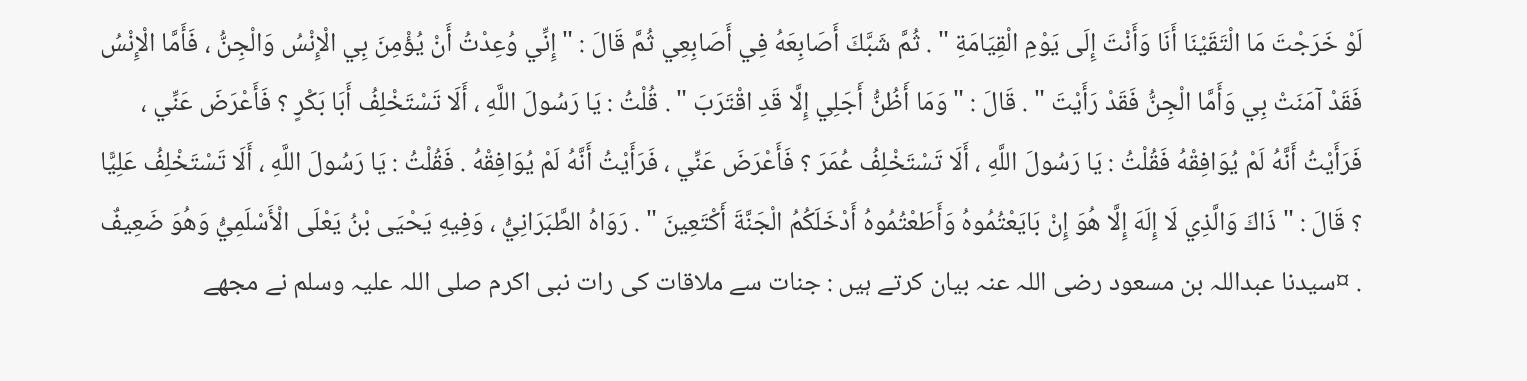لَوْ خَرَجْتَ مَا الْتَقَيْنَا أَنَا وَأَنْتَ إِلَى يَوْمِ الْقِيَامَةِ " . ثُمَّ شَبَّكَ أَصَابِعَهُ فِي أَصَابِعِي ثُمَّ قَالَ : " إِنِّي وُعِدْتُ أَنْ يُؤْمِنَ بِي الْإِنْسُ وَالْجِنُّ ، فَأَمَّا الْإِنْسُ فَقَدْ آمَنَتْ بِي وَأَمَّا الْجِنُّ فَقَدْ رَأَيْتَ " . قَالَ : " وَمَا أَظُنُّ أَجَلِي إِلَّا قَدِ اقْتَرَبَ " . قُلْتُ : يَا رَسُولَ اللَّهِ ، أَلَا تَسْتَخْلِفُ أَبَا بَكْرٍ ؟ فَأَعْرَضَ عَنِّي ، فَرَأَيْتُ أَنَّهُ لَمْ يُوَافِقْهُ فَقُلْتُ : يَا رَسُولَ اللَّهِ ، أَلَا تَسْتَخْلِفُ عُمَرَ ؟ فَأَعْرَضَ عَنِّي ، فَرَأَيْتُ أَنَّهُ لَمْ يُوَافِقْهُ . فَقُلْتُ : يَا رَسُولَ اللَّهِ ، أَلَا تَسْتَخْلِفُ عَلِيًّا ؟ قَالَ : " ذَاكَ وَالَّذِي لَا إِلَهَ إِلَّا هُوَ إِنْ بَايَعْتُمُوهُ وَأَطَعْتُمُوهُ أَدْخَلَكُمُ الْجَنَّةَ أَكْتَعِينَ " . رَوَاهُ الطَّبَرَانِيُّ ، وَفِيهِ يَحْيَى بْنُ يَعْلَى الْأَسْلَمِيُّ وَهُوَ ضَعِيفٌ . ¤سیدنا عبداللہ بن مسعود رضی اللہ عنہ بیان کرتے ہیں : جنات سے ملاقات کی رات نبی اکرم صلی اللہ علیہ وسلم نے مجھے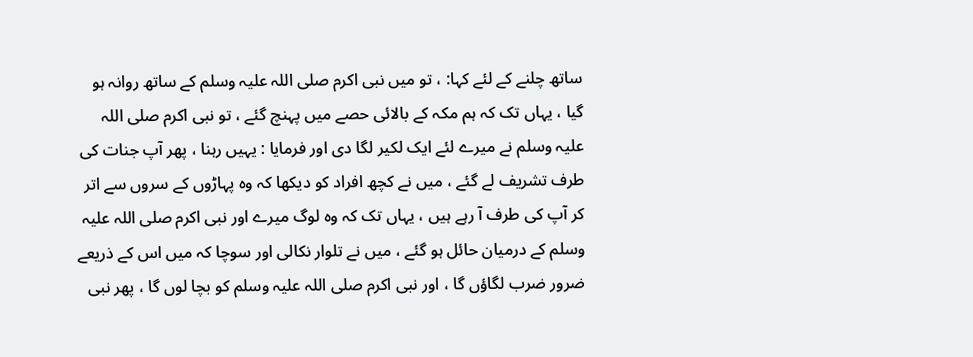ساتھ چلنے کے لئے کہا: ، تو میں نبی اکرم صلی اللہ علیہ وسلم کے ساتھ روانہ ہو گیا ، یہاں تک کہ ہم مکہ کے بالائی حصے میں پہنچ گئے ، تو نبی اکرم صلی اللہ علیہ وسلم نے میرے لئے ایک لکیر لگا دی اور فرمایا : یہیں رہنا ، پھر آپ جنات کی طرف تشریف لے گئے ، میں نے کچھ افراد کو دیکھا کہ وہ پہاڑوں کے سروں سے اتر کر آپ کی طرف آ رہے ہیں ، یہاں تک کہ وہ لوگ میرے اور نبی اکرم صلی اللہ علیہ وسلم کے درمیان حائل ہو گئے ، میں نے تلوار نکالی اور سوچا کہ میں اس کے ذریعے ضرور ضرب لگاؤں گا ، اور نبی اکرم صلی اللہ علیہ وسلم کو بچا لوں گا ، پھر نبی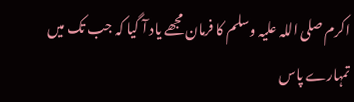اکرم صلی اللہ علیہ وسلم کا فرمان مجھے یاد آ گیا کہ جب تک میں تمہارے پاس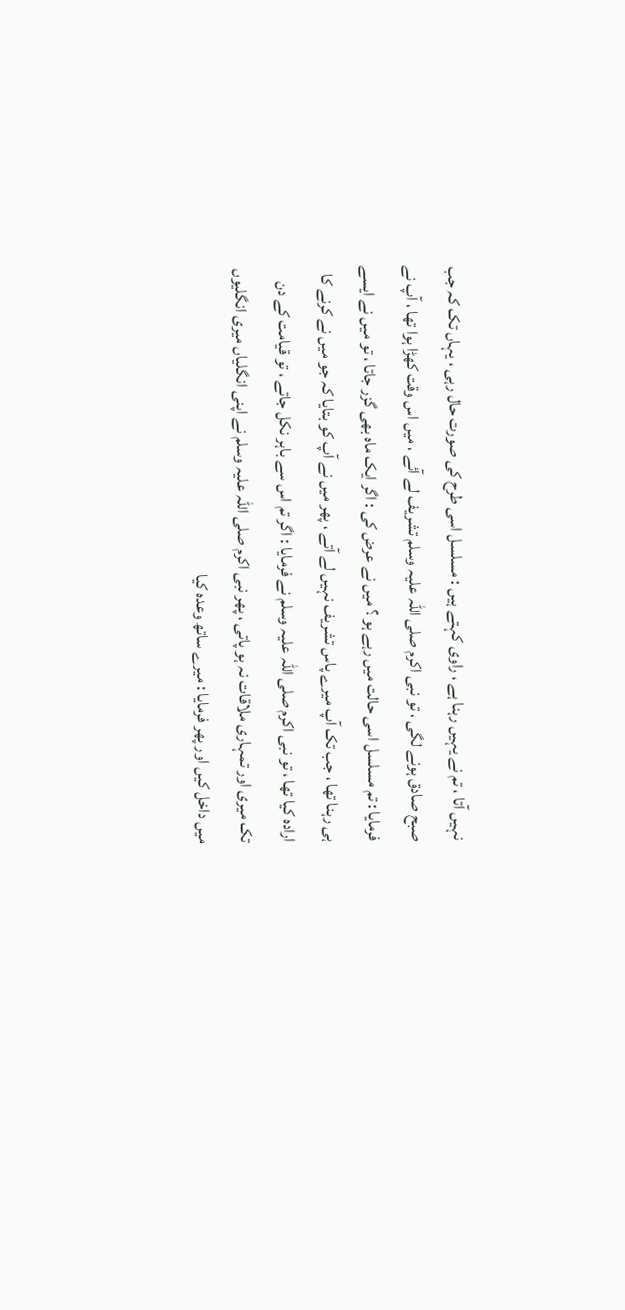نہیں آتا ، تم نے یہیں رہنا ہے ، راوی کہتے ہیں : مسلسل اسی طرح کی صورت حال رہی ، یہاں تک کہ جب صبح صادق ہونے لگی ، تو نبی اکرم صلی اللہ علیہ وسلم تشریف لے آئے ، میں اس وقت کھڑا ہوا تھا ، آپ نے فرمایا : تم مسلسل اسی حالت میں رہے ہو ؟ میں نے عرض کی : اگر ایک ماہ بھی گزر جاتا ، تو میں نے ایسے ہی رہنا تھا ، جب تک آپ میرے پاس تشریف نہیں لے آتے ، پھر میں نے آپ کو بتایا کہ جو میں نے کرنے کا ارادہ کیا تھا ، تو نبی اکرم صلی اللہ علیہ وسلم نے فرمایا : اگر تم اس سے باہر نکل جاتے ، تو قیامت کے دن تک میری اور تمہاری ملاقات نہ ہو پاتی ، پھر نبی اکرم صلی اللہ علیہ وسلم نے اپنی انگلیاں میری انگلیوں میں داخل کیں اور پھر فرمایا : میرے ساتھ وعدہ کیا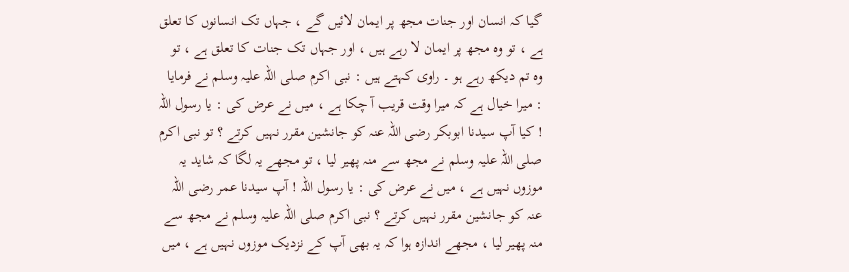گیا کہ انسان اور جنات مجھ پر ایمان لائیں گے ، جہاں تک انسانوں کا تعلق ہے ، تو وہ مجھ پر ایمان لا رہے ہیں ، اور جہاں تک جنات کا تعلق ہے ، تو وہ تم دیکھ رہے ہو ۔ راوی کہتے ہیں : نبی اکرم صلی اللہ علیہ وسلم نے فرمایا : میرا خیال ہے کہ میرا وقت قریب آ چکا ہے ، میں نے عرض کی : یا رسول اللہ ! کیا آپ سیدنا ابوبکر رضی اللہ عنہ کو جانشین مقرر نہیں کرتے ؟ تو نبی اکرم صلی اللہ علیہ وسلم نے مجھ سے منہ پھیر لیا ، تو مجھے یہ لگا کہ شاید یہ موزوں نہیں ہے ، میں نے عرض کی : یا رسول اللہ ! آپ سیدنا عمر رضی اللہ عنہ کو جانشین مقرر نہیں کرتے ؟ نبی اکرم صلی اللہ علیہ وسلم نے مجھ سے منہ پھیر لیا ، مجھے اندازہ ہوا کہ یہ بھی آپ کے نزدیک موزوں نہیں ہے ، میں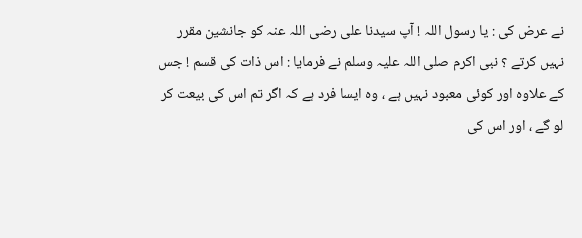نے عرض کی : یا رسول اللہ ! آپ سیدنا علی رضی اللہ عنہ کو جانشین مقرر نہیں کرتے ؟ نبی اکرم صلی اللہ علیہ وسلم نے فرمایا : اس ذات کی قسم ! جس کے علاوہ اور کوئی معبود نہیں ہے ، وہ ایسا فرد ہے کہ اگر تم اس کی بیعت کر لو گے ، اور اس کی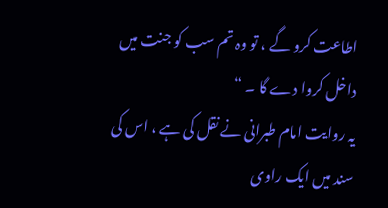اطاعت کرو گے ، تو وہ تم سب کو جنت میں داخل کروا دے گا ۔ “
یہ روایت امام طبرانی نے نقل کی ہے ، اس کی سند میں ایک راوی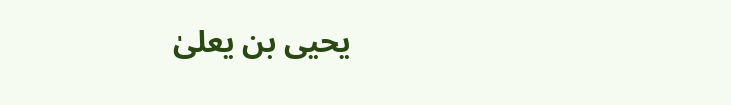یحیی بن یعلیٰ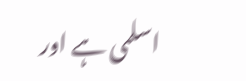اسلمی ہے اور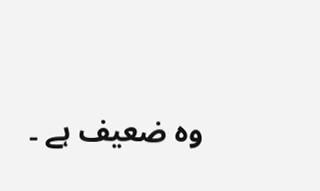وہ ضعیف ہے ۔